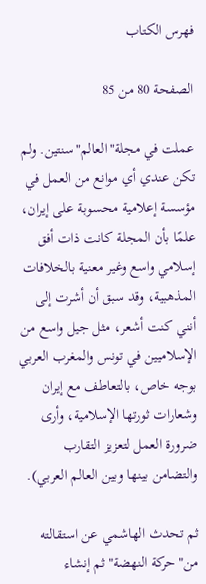فهرس الكتاب

الصفحة 80 من 85

عملت في مجلة"العالم"سنتين. ولم تكن عندي أي موانع من العمل في مؤسسة إعلامية محسوبة على إيران، علمًا بأن المجلة كانت ذات أفق إسلامي واسع وغير معنية بالخلافات المذهبية، وقد سبق أن أشرت إلى أنني كنت أشعر، مثل جيل واسع من الإسلاميين في تونس والمغرب العربي بوجه خاص، بالتعاطف مع إيران وشعارات ثورتها الإسلامية، وأرى ضرورة العمل لتعزيز التقارب والتضامن بينها وبين العالم العربي).

ثم تحدث الهاشمي عن استقالته من"حركة النهضة"ثم إنشاء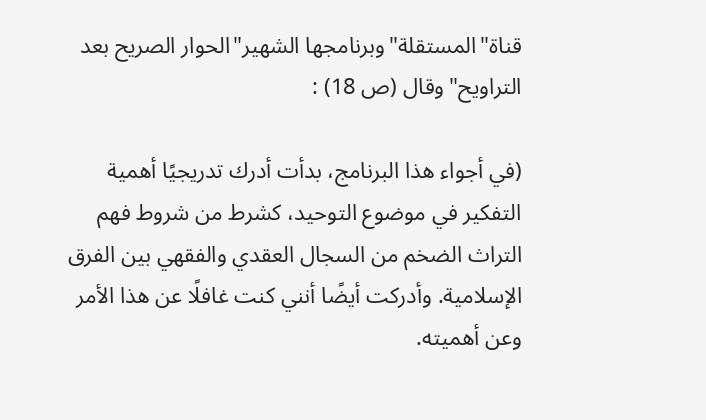قناة"المستقلة"وبرنامجها الشهير"الحوار الصريح بعد التراويح"وقال (ص 18) :

(في أجواء هذا البرنامج، بدأت أدرك تدريجيًا أهمية التفكير في موضوع التوحيد، كشرط من شروط فهم التراث الضخم من السجال العقدي والفقهي بين الفرق الإسلامية. وأدركت أيضًا أنني كنت غافلًا عن هذا الأمر وعن أهميته.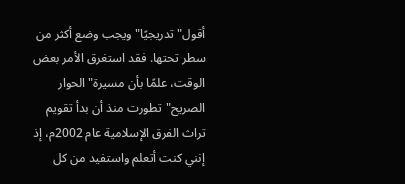أقول"تدريجيًا"ويجب وضع أكثر من سطر تحتها. فقد استغرق الأمر بعض الوقت، علمًا بأن مسيرة"الحوار الصريح"تطورت منذ أن بدأ تقويم تراث الفرق الإسلامية عام 2002م، إذ إنني كنت أتعلم واستفيد من كل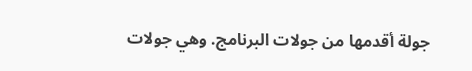جولة أقدمها من جولات البرنامج. وهي جولات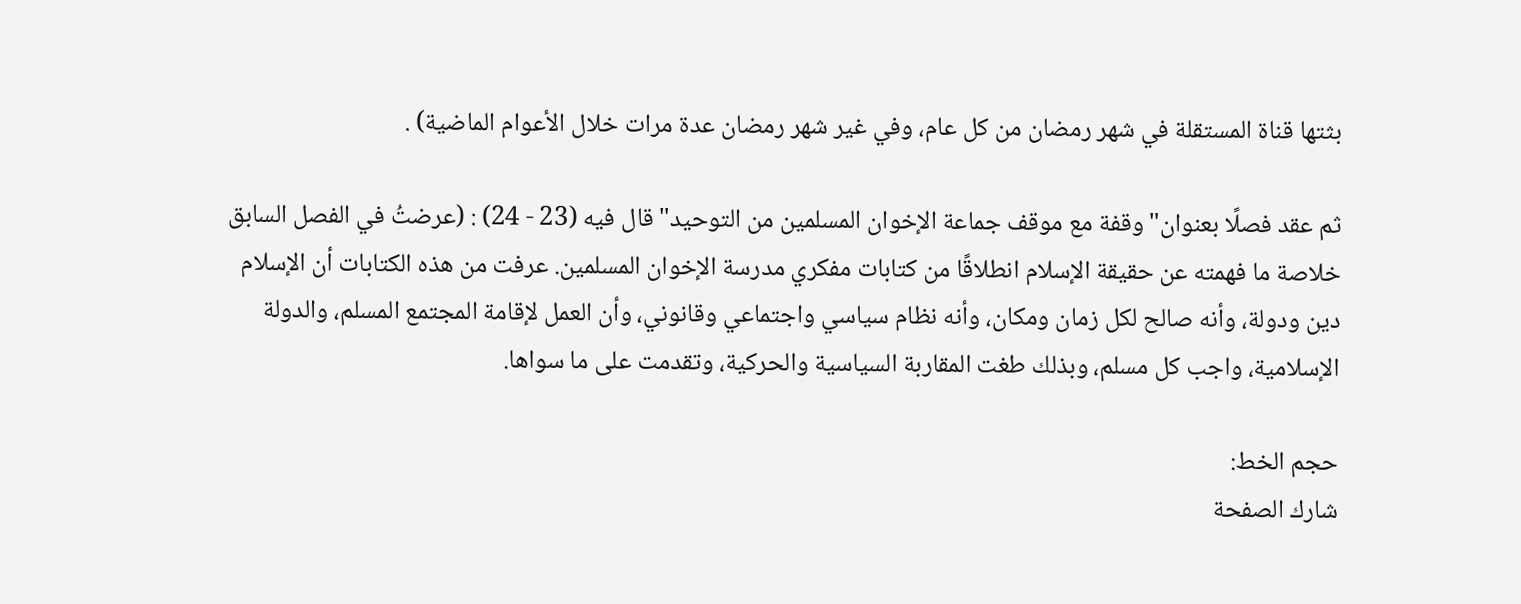بثتها قناة المستقلة في شهر رمضان من كل عام، وفي غير شهر رمضان عدة مرات خلال الأعوام الماضية) .

ثم عقد فصلًا بعنوان"وقفة مع موقف جماعة الإخوان المسلمين من التوحيد"قال فيه (23 - 24) : (عرضتُ في الفصل السابق خلاصة ما فهمته عن حقيقة الإسلام انطلاقًا من كتابات مفكري مدرسة الإخوان المسلمين. عرفت من هذه الكتابات أن الإسلام دين ودولة، وأنه صالح لكل زمان ومكان، وأنه نظام سياسي واجتماعي وقانوني، وأن العمل لإقامة المجتمع المسلم، والدولة الإسلامية، واجب كل مسلم، وبذلك طغت المقاربة السياسية والحركية، وتقدمت على ما سواها.

حجم الخط:
شارك الصفحة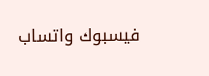فيسبوك واتساب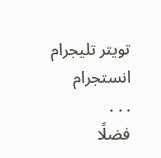تويتر تليجرام انستجرام
. . .
فضلًا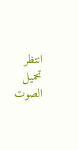انتظر تحميل الصوت